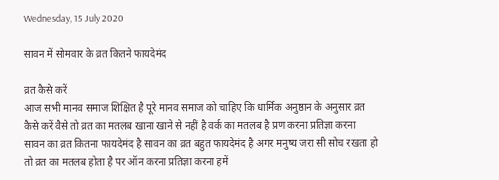Wednesday, 15 July 2020

सावन में सोमवार के व्रत कितने फायदेमंद

व्रत कैसे करें
आज सभी मानव समाज शिक्षित है पूरे मानव समाज को चाहिए कि धार्मिक अनुष्ठान के अनुसार व्रत कैसे करें वैसे तो व्रत का मतलब खाना खाने से नहीं है वर्क का मतलब है प्रण करना प्रतिज्ञा करना
सावन का व्रत कितना फायदेमंद है सावन का व्रत बहुत फायदेमंद है अगर मनुष्य जरा सी सोच रखता हो तो व्रत का मतलब होता है पर ऑन करना प्रतिज्ञा करना हमें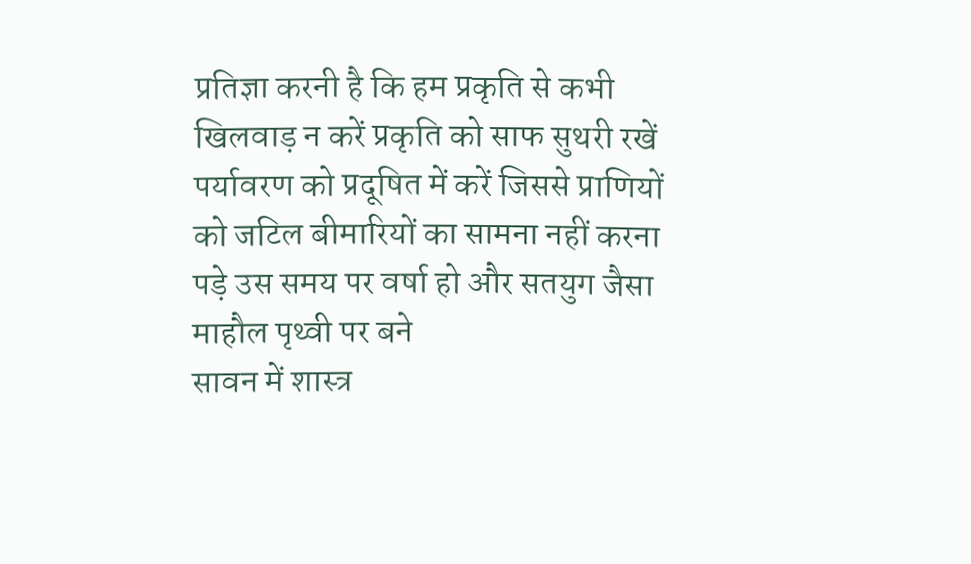प्रतिज्ञा करनी है कि हम प्रकृति से कभी खिलवाड़ न करें प्रकृति को साफ सुथरी रखें पर्यावरण को प्रदूषित में करें जिससे प्राणियों को जटिल बीमारियों का सामना नहीं करना पड़े उस समय पर वर्षा हो और सतयुग जैसा माहौल पृथ्वी पर बने
सावन में शास्त्र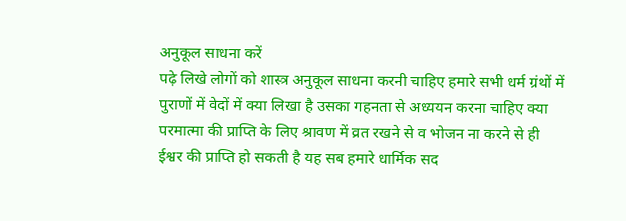अनुकूल साधना करें
पढ़े लिखे लोगों को शास्त्र अनुकूल साधना करनी चाहिए हमारे सभी धर्म ग्रंथों में पुराणों में वेदों में क्या लिखा है उसका गहनता से अध्ययन करना चाहिए क्या परमात्मा की प्राप्ति के लिए श्रावण में व्रत रखने से व भोजन ना करने से ही ईश्वर की प्राप्ति हो सकती है यह सब हमारे धार्मिक सद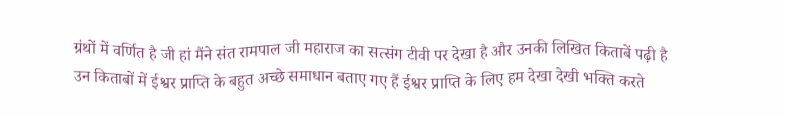ग्रंथों में वर्णित है जी हां मैंने संत रामपाल जी महाराज का सत्संग टीवी पर देखा है और उनकी लिखित किताबें पढ़ी है उन किताबों में ईश्वर प्राप्ति के बहुत अच्छे समाधान बताए गए हैं ईश्वर प्राप्ति के लिए हम देखा देखी भक्ति करते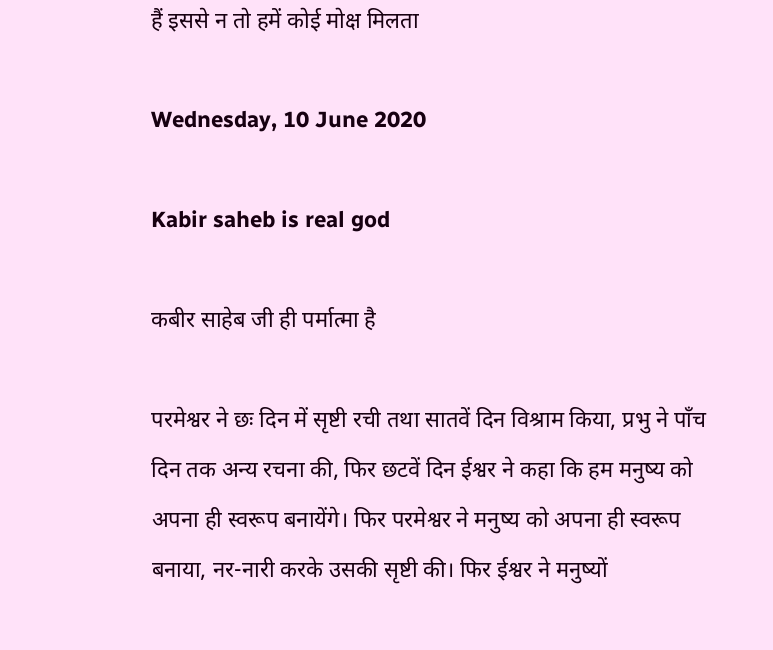हैं इससे न तो हमें कोई मोक्ष मिलता

Wednesday, 10 June 2020

Kabir saheb is real god

कबीर साहेब जी ही पर्मात्मा है

परमेश्वर ने छः दिन में सृष्टी रची तथा सातवें दिन विश्राम किया, प्रभु ने पाँच दिन तक अन्य रचना की, फिर छटवें दिन ईश्वर ने कहा कि हम मनुष्य को अपना ही स्वरूप बनायेंगे। फिर परमेश्वर ने मनुष्य को अपना ही स्वरूप बनाया, नर-नारी करके उसकी सृष्टी की। फिर ईश्वर ने मनुष्यों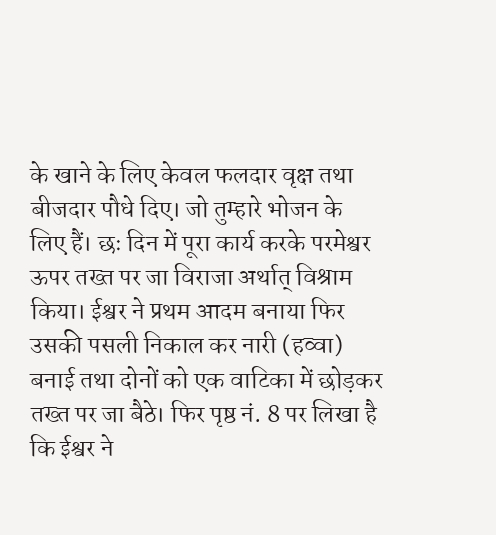के खाने के लिए केवल फलदार वृक्ष तथा बीजदार पौधे दिए। जो तुम्हारे भोजन के लिए हैं। छः दिन में पूरा कार्य करके परमेश्वर ऊपर तख्त पर जा विराजा अर्थात् विश्राम किया। ईश्वर ने प्रथम आदम बनाया फिर उसकी पसली निकाल कर नारी (हव्वा) बनाई तथा दोनों को एक वाटिका में छोड़कर तख्त पर जा बैठे। फिर पृष्ठ नं. 8 पर लिखा है कि ईश्वर ने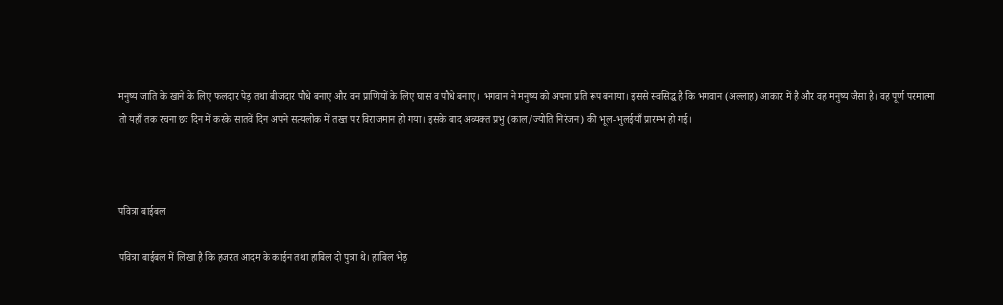मनुष्य जाति के खाने के लिए फलदार पेड़ तथा बीजदार पौधे बनाए और वन प्राणियों के लिए घास व पौधे बनाए। भगवान ने मनुष्य को अपना प्रति रूप बनाया। इससे स्वसिद्ध है कि भगवान (अल्लाह) आकार में है और वह मनुष्य जैसा है। वह पूर्ण परमात्मा तो यहाँ तक रचना छः दिन में करके सातवें दिन अपने सत्यलोक में तख्त पर विराजमान हो गया। इसके बाद अव्यक्त प्रभु (काल/ज्योति निरंजन) की भूल-भुलईयाँ प्रारम्भ हो गई।



पवित्रा बाईबल

पवित्रा बाईबल में लिखा है कि हजरत आदम के काईन तथा हाबिल दो पुत्रा थे। हाबिल भेड़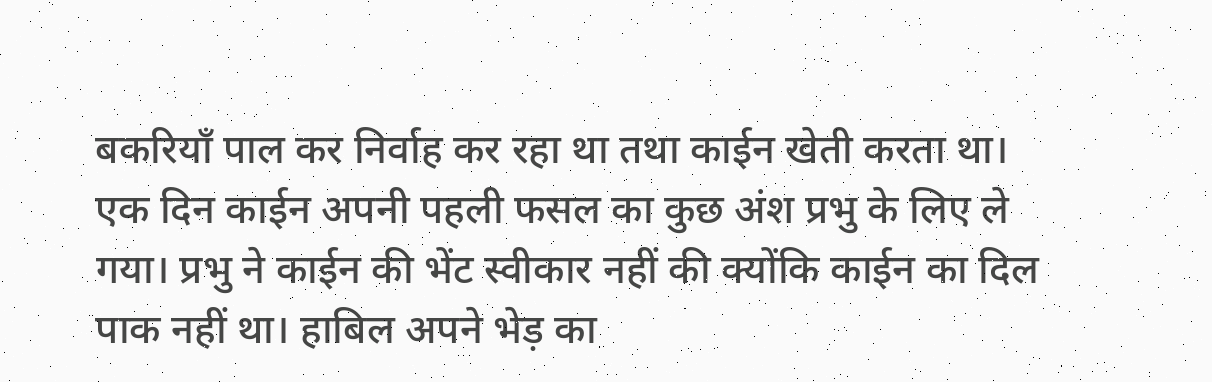बकरियाँ पाल कर निर्वाह कर रहा था तथा काईन खेती करता था। एक दिन काईन अपनी पहली फसल का कुछ अंश प्रभु के लिए ले गया। प्रभु ने काईन की भेंट स्वीकार नहीं की क्योंकि काईन का दिल पाक नहीं था। हाबिल अपने भेड़ का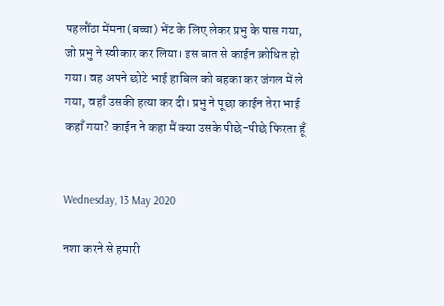पहलौंठा मेंमना(बच्चा) भेंट के लिए लेकर प्रभु के पास गया, जो प्रभु ने स्वीकार कर लिया। इस बात से काईन क्रोधित हो गया। वह अपने छोटे भाई हाबिल को बहका कर जंगल में ले गया, वहाँ उसकी हत्या कर दी। प्रभु ने पूछा काईन तेरा भाई कहाँ गया? काईन ने कहा मैं क्या उसके पीछे-पीछे फिरता हूँ


Wednesday, 13 May 2020

नशा करने से हमारी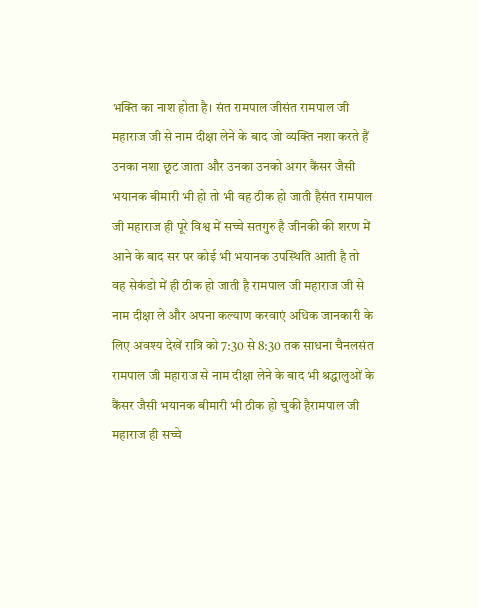भक्ति का नाश होता है। संत रामपाल जीसंत रामपाल जी महाराज जी से नाम दीक्षा लेने के बाद जो व्यक्ति नशा करते हैं उनका नशा छूट जाता और उनका उनको अगर कैंसर जैसी भयानक बीमारी भी हो तो भी वह ठीक हो जाती हैसंत रामपाल जी महाराज ही पूरे विश्व में सच्चे सतगुरु है जीनकी की शरण में आने के बाद सर पर कोई भी भयानक उपस्थिति आती है तो वह सेकंडो में ही ठीक हो जाती है रामपाल जी महाराज जी से नाम दीक्षा ले और अपना कल्याण करवाएं अधिक जानकारी के लिए अवश्य देखें रात्रि को 7:30 से 8:30 तक साधना चैनलसंत रामपाल जी महाराज से नाम दीक्षा लेने के बाद भी श्रद्धालुओं के कैंसर जैसी भयानक बीमारी भी ठीक हो चुकी हैरामपाल जी महाराज ही सच्चे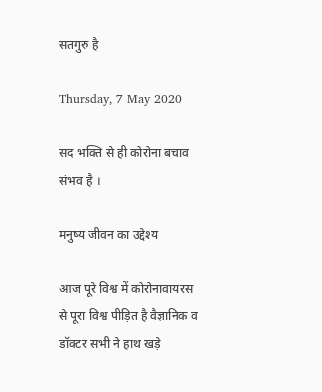सतगुरु है

Thursday, 7 May 2020

सद भक्ति से ही कोरोना बचाव संभव है ।

मनुष्य जीवन का उद्देश्य

आज पूरे विश्व में कोरोनावायरस से पूरा विश्व पीड़ित है वैज्ञानिक व डॉक्टर सभी ने हाथ खड़े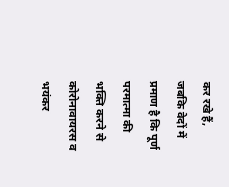कर रखे हैं, जबकि वेदों में प्रमाण है कि पूर्ण परमात्मा की भक्ति करने से कोरोनावायरस व भयंकर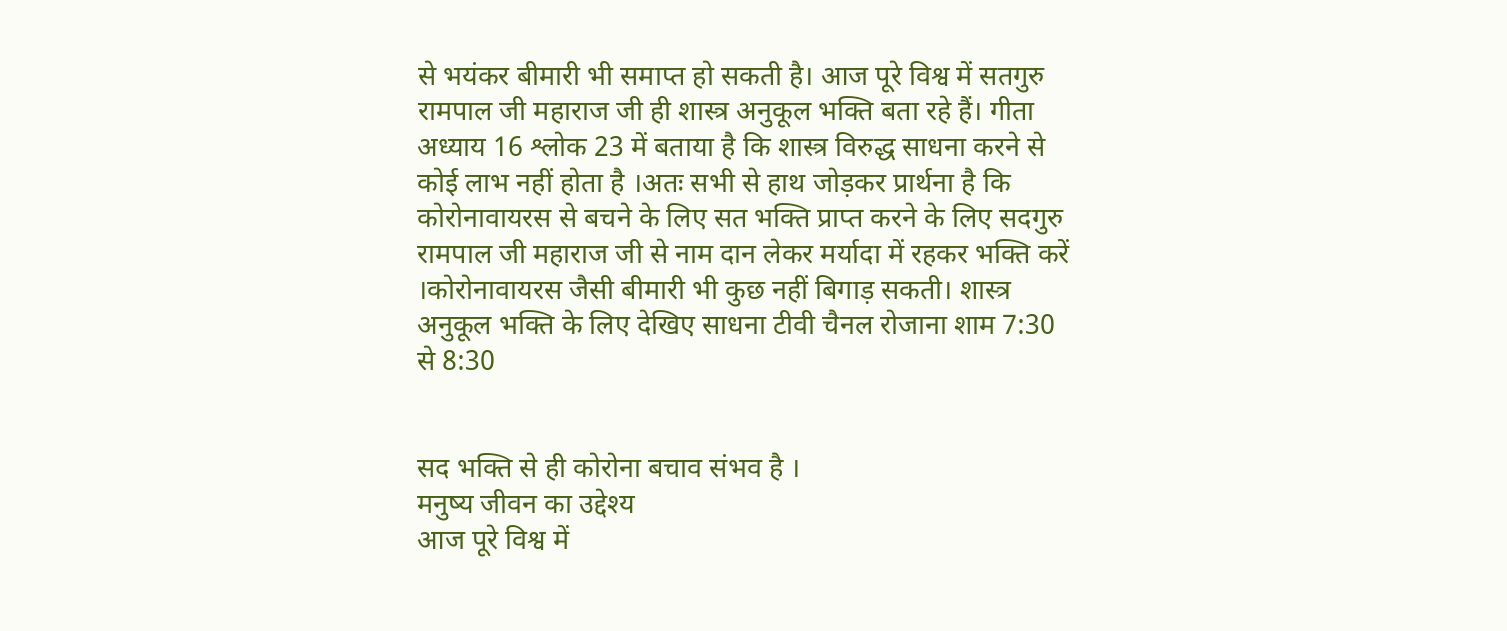से भयंकर बीमारी भी समाप्त हो सकती है। आज पूरे विश्व में सतगुरु रामपाल जी महाराज जी ही शास्त्र अनुकूल भक्ति बता रहे हैं। गीता अध्याय 16 श्लोक 23 में बताया है कि शास्त्र विरुद्ध साधना करने से कोई लाभ नहीं होता है ।अतः सभी से हाथ जोड़कर प्रार्थना है कि कोरोनावायरस से बचने के लिए सत भक्ति प्राप्त करने के लिए सदगुरु रामपाल जी महाराज जी से नाम दान लेकर मर्यादा में रहकर भक्ति करें ।कोरोनावायरस जैसी बीमारी भी कुछ नहीं बिगाड़ सकती। शास्त्र अनुकूल भक्ति के लिए देखिए साधना टीवी चैनल रोजाना शाम 7:30 से 8:30


सद भक्ति से ही कोरोना बचाव संभव है ।
मनुष्य जीवन का उद्देश्य
आज पूरे विश्व में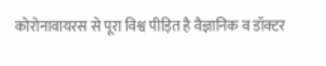कोरोनावायरस से पूरा विश्व पीड़ित है वैज्ञानिक व डॉक्टर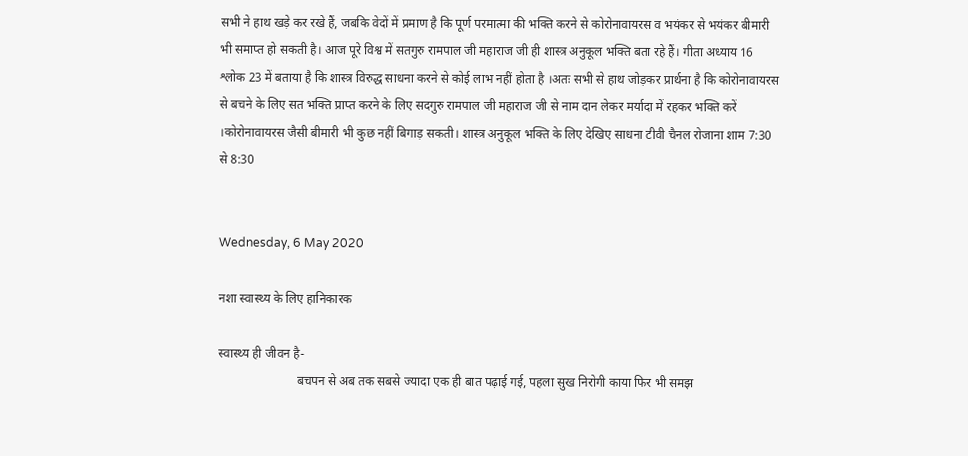सभी ने हाथ खड़े कर रखे हैं, जबकि वेदों में प्रमाण है कि पूर्ण परमात्मा की भक्ति करने से कोरोनावायरस व भयंकर से भयंकर बीमारी भी समाप्त हो सकती है। आज पूरे विश्व में सतगुरु रामपाल जी महाराज जी ही शास्त्र अनुकूल भक्ति बता रहे हैं। गीता अध्याय 16 श्लोक 23 में बताया है कि शास्त्र विरुद्ध साधना करने से कोई लाभ नहीं होता है ।अतः सभी से हाथ जोड़कर प्रार्थना है कि कोरोनावायरस से बचने के लिए सत भक्ति प्राप्त करने के लिए सदगुरु रामपाल जी महाराज जी से नाम दान लेकर मर्यादा में रहकर भक्ति करें ।कोरोनावायरस जैसी बीमारी भी कुछ नहीं बिगाड़ सकती। शास्त्र अनुकूल भक्ति के लिए देखिए साधना टीवी चैनल रोजाना शाम 7:30 से 8:30


Wednesday, 6 May 2020

नशा स्वास्थ्य के लिए हानिकारक

स्वास्थ्य ही जीवन है-
                         बचपन से अब तक सबसे ज्यादा एक ही बात पढ़ाई गई, पहला सुख निरोगी काया फिर भी समझ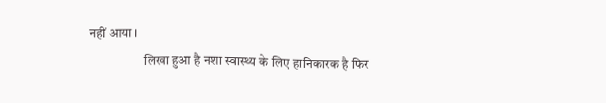नहीं आया ।
                     लिखा हुआ है नशा स्वास्थ्य के लिए हानिकारक है फिर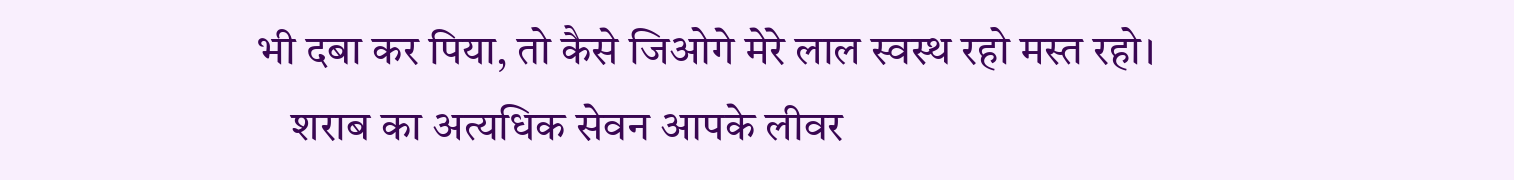भी दबा कर पिया, तो कैसे जिओगे मेरे लाल स्वस्थ रहो मस्त रहो।
    शराब का अत्यधिक सेवन आपके लीवर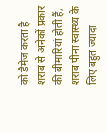को डैमेज करता है शराब से अनेकों प्रकार की बीमारियां होती हैं, शराब पीना स्वास्थ्य के लिए बहुत ज्यादा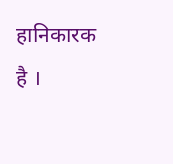हानिकारक है ।